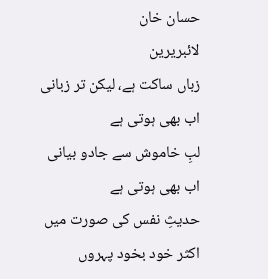حسان خان
لائبریرین
زباں ساکت ہے، لیکن تر زبانی اب بھی ہوتی ہے
لبِ خاموش سے جادو بیانی اب بھی ہوتی ہے
حدیثِ نفس کی صورت میں اکثر خود بخود پہروں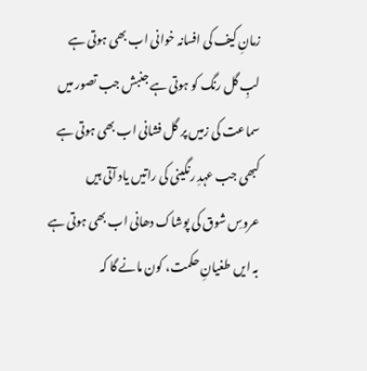زمانِ کیف کی افسانہ خوانی اب بھی ہوتی ہے
لبِ گل رنگ کو ہوتی ہے جنبش جب تصور میں
سماعت کی زمیں پر گل فشانی اب بھی ہوتی ہے
کبھی جب عہدِ رنگینی کی راتیں یاد آتی ہیں
عروسِ شوق کی پوشاک دھانی اب بھی ہوتی ہے
بہ ایں طغیانِ حکمت، کون مانے گا کہ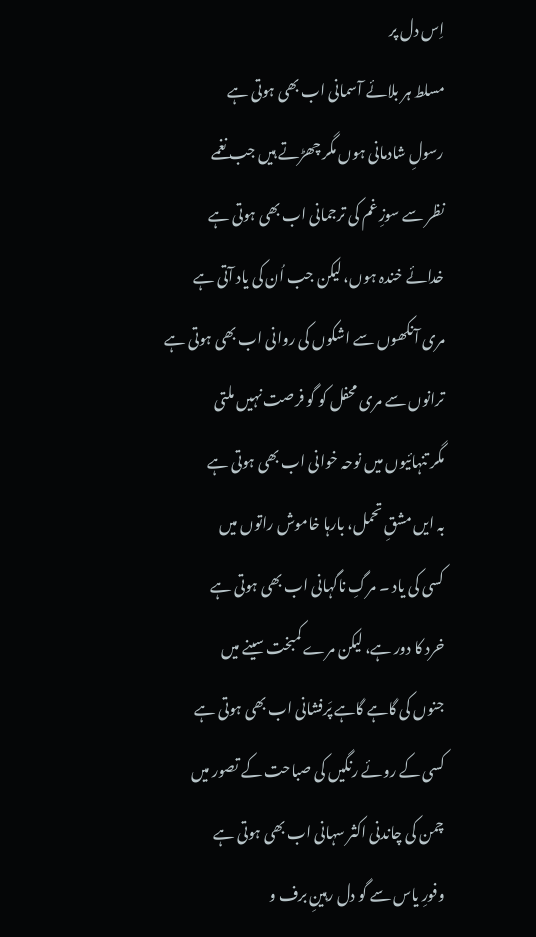اِس دل پر
مسلط ہر بلائے آسمانی اب بھی ہوتی ہے
رسولِ شادمانی ہوں مگر چھڑتے ہیں جب نغمے
نظر سے سوزِ غم کی ترجمانی اب بھی ہوتی ہے
خدائے خندہ ہوں، لیکن جب اُن کی یاد آتی ہے
مری آنکھوں سے اشکوں کی روانی اب بھی ہوتی ہے
ترانوں سے مری محفل کو گو فرصت نہیں ملتی
مگر تنہائیوں میں نوحہ خوانی اب بھی ہوتی ہے
بہ ایں مشقِ تحمل، بارہا خاموش راتوں میں
کسی کی یاد ۔ مرگِ ناگہانی اب بھی ہوتی ہے
خرد کا دور ہے، لیکن مرے کمبخت سینے میں
جنوں کی گاہے گاہے پَرفشانی اب بھی ہوتی ہے
کسی کے روئے رنگیں کی صباحت کے تصور میں
چمن کی چاندنی اکثر سہانی اب بھی ہوتی ہے
وفورِ یاس سے گو دل رہینِ برف و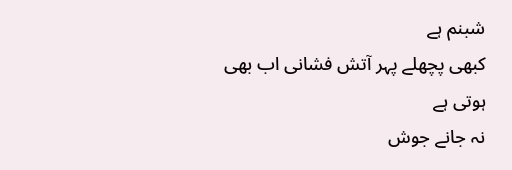شبنم ہے
کبھی پچھلے پہر آتش فشانی اب بھی ہوتی ہے
نہ جانے جوش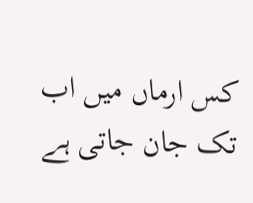کس ارماں میں اب تک جان جاتی ہے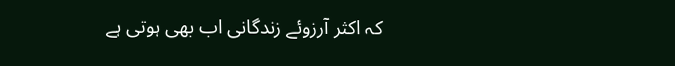کہ اکثر آرزوئے زندگانی اب بھی ہوتی ہے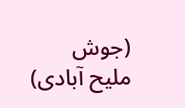(جوش ملیح آبادی)